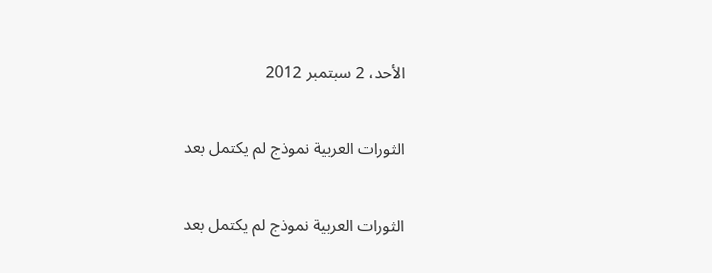الأحد، 2 سبتمبر 2012

الثورات العربية نموذج لم يكتمل بعد

الثورات العربية نموذج لم يكتمل بعد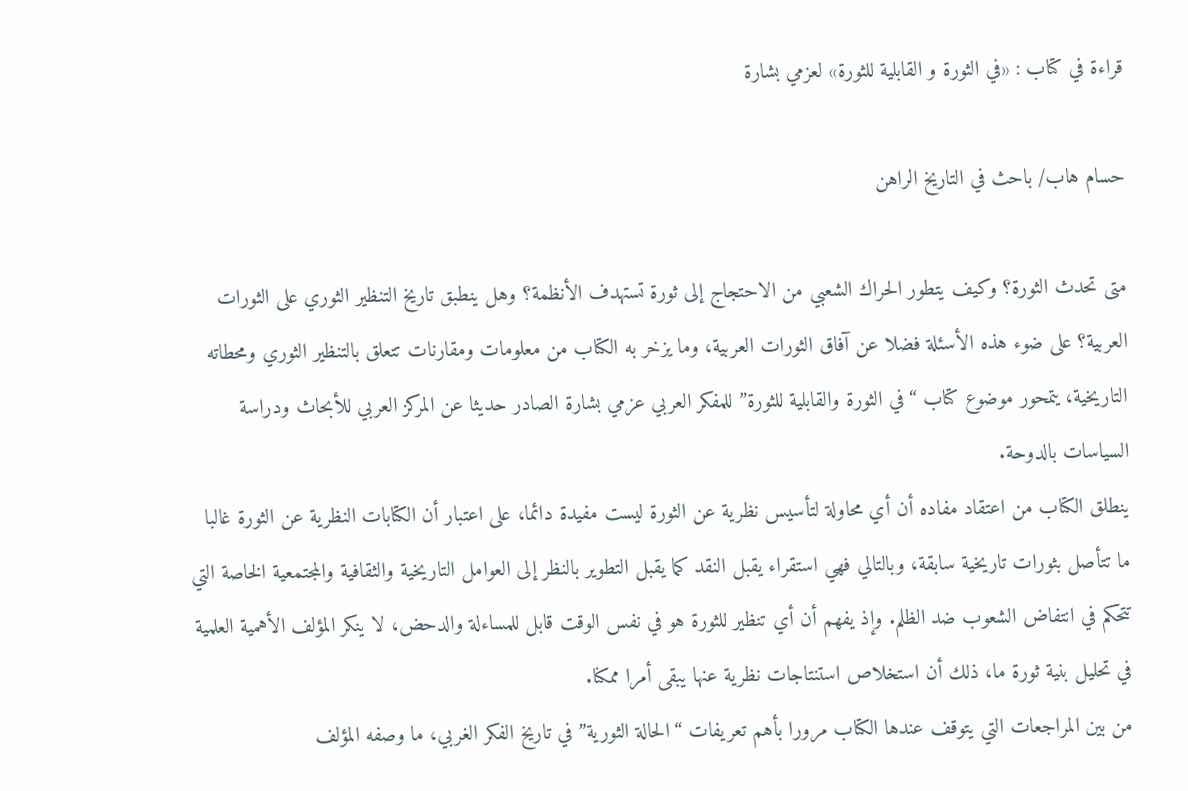قراءة في كتاب : «في الثورة و القابلية للثورة» لعزمي بشارة

حسام هاب/ باحث في التاريخ الراهن

متى تحدث الثورة؟ وكيف يتطور الحراك الشعبي من الاحتجاج إلى ثورة تستهدف الأنظمة؟ وهل ينطبق تاريخ التنظير الثوري على الثورات العربية؟ على ضوء هذه الأسئلة فضلا عن آفاق الثورات العربية، وما يزخر به الكتاب من معلومات ومقارنات تتعلق بالتنظير الثوري ومحطاته التاريخية، يتمحور موضوع كتاب “في الثورة والقابلية للثورة” للمفكر العربي عزمي بشارة الصادر حديثا عن المركز العربي للأبحاث ودراسة السياسات بالدوحة.
ينطلق الكتاب من اعتقاد مفاده أن أي محاولة لتأسيس نظرية عن الثورة ليست مفيدة دائما، على اعتبار أن الكتابات النظرية عن الثورة غالبا ما تتأصل بثورات تاريخية سابقة، وبالتالي فهي استقراء يقبل النقد كما يقبل التطوير بالنظر إلى العوامل التاريخية والثقافية والمجتمعية الخاصة التي تتحكم في انتفاض الشعوب ضد الظلم. وإذ يفهم أن أي تنظير للثورة هو في نفس الوقت قابل للمساءلة والدحض، لا ينكر المؤلف الأهمية العلمية في تحليل بنية ثورة ما، ذلك أن استخلاص استنتاجات نظرية عنها يبقى أمرا ممكنا.
من بين المراجعات التي يتوقف عندها الكتاب مرورا بأهم تعريفات “الحالة الثورية” في تاريخ الفكر الغربي، ما وصفه المؤلف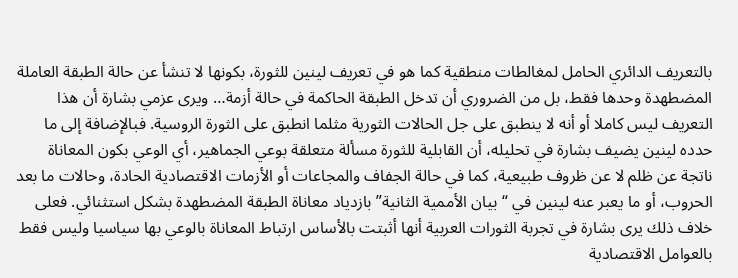بالتعريف الدائري الحامل لمغالطات منطقية كما هو في تعريف لينين للثورة، بكونها لا تنشأ عن حالة الطبقة العاملة المضطهدة وحدها فقط، بل من الضروري أن تدخل الطبقة الحاكمة في حالة أزمة… ويرى عزمي بشارة أن هذا التعريف ليس كاملا أو أنه لا ينطبق على جل الحالات الثورية مثلما انطبق على الثورة الروسية. فبالإضافة إلى ما حدده لينين يضيف بشارة في تحليله، أن القابلية للثورة مسألة متعلقة بوعي الجماهير، أي الوعي بكون المعاناة ناتجة عن ظلم لا عن ظروف طبيعية، كما في حالة الجفاف والمجاعات أو الأزمات الاقتصادية الحادة، وحالات ما بعد الحروب، أو ما يعبر عنه لينين في “بيان الأممية الثانية” بازدياد معاناة الطبقة المضطهدة بشكل استثنائي. فعلى خلاف ذلك يرى بشارة في تجربة الثورات العربية أنها أثبتت بالأساس ارتباط المعاناة بالوعي بها سياسيا وليس فقط بالعوامل الاقتصادية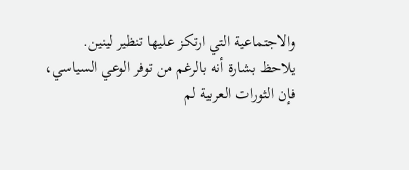والاجتماعية التي ارتكز عليها تنظير لينين.
يلاحظ بشارة أنه بالرغم من توفر الوعي السياسي، فإن الثورات العربية لم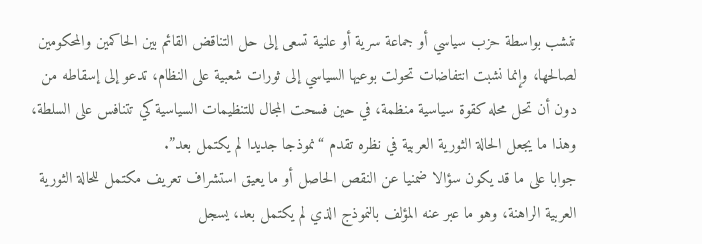تنشب بواسطة حزب سياسي أو جماعة سرية أو علنية تسعى إلى حل التناقض القائم بين الحاكمين والمحكومين لصالحها، وإنما نشبت انتفاضات تحولت بوعيها السياسي إلى ثورات شعبية على النظام، تدعو إلى إسقاطه من دون أن تحل محله كقوة سياسية منظمة، في حين فسحت المجال للتنظيمات السياسية كي تتنافس على السلطة، وهذا ما يجعل الحالة الثورية العربية في نظره تقدم “نموذجا جديدا لم يكتمل بعد”.
جوابا على ما قد يكون سؤالا ضمنيا عن النقص الحاصل أو ما يعيق استشراف تعريف مكتمل للحالة الثورية العربية الراهنة، وهو ما عبر عنه المؤلف بالنموذج الذي لم يكتمل بعد، يسجل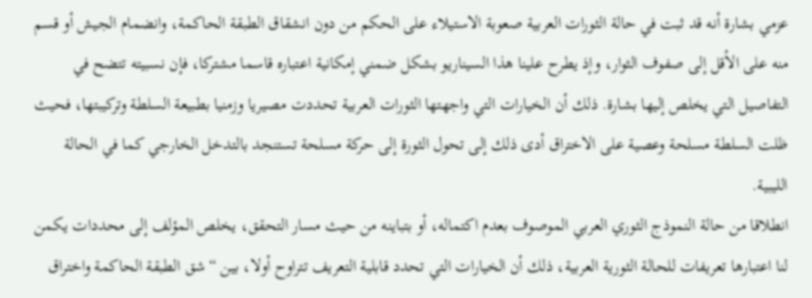عزمي بشارة أنه قد ثبت في حالة الثورات العربية صعوبة الاستيلاء على الحكم من دون انشقاق الطبقة الحاكمة، وانضمام الجيش أو قسم منه على الأقل إلى صفوف الثوار، وإذ يطرح علينا هذا السيناريو بشكل ضمني إمكانية اعتباره قاسما مشتركا، فإن نسبيته تتضح في التفاصيل التي يخلص إليها بشارة. ذلك أن الخيارات التي واجهتها الثورات العربية تحددت مصيريا وزمنيا بطبيعة السلطة وتركيبتها، فحيث ظلت السلطة مسلحة وعصية على الاختراق أدى ذلك إلى تحول الثورة إلى حركة مسلحة تستنجد بالتدخل الخارجي كما في الحالة الليبية.
انطلاقا من حالة النموذج الثوري العربي الموصوف بعدم اكتماله، أو بتباينه من حيث مسار التحقق، يخلص المؤلف إلى محددات يكمن لنا اعتبارها تعريفات للحالة الثورية العربية، ذلك أن الخيارات التي تحدد قابلية التعريف تتراوح أولا، بين “شق الطبقة الحاكمة واختراق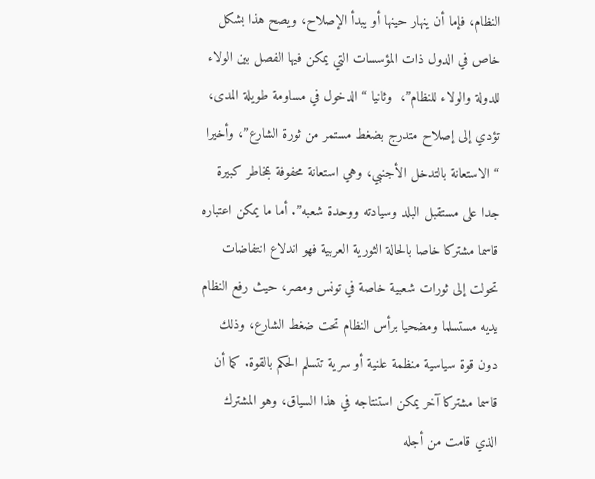النظام، فإما أن ينهار حينها أو يبدأ الإصلاح، ويصح هذا بشكل خاص في الدول ذات المؤسسات التي يمكن فيها الفصل بين الولاء للدولة والولاء للنظام”،  وثانيا “الدخول في مساومة طويلة المدى، تؤدي إلى إصلاح متدرج بضغط مستمر من ثورة الشارع”، وأخيرا “الاستعانة بالتدخل الأجنبي، وهي استعانة محفوفة بمخاطر كبيرة جدا على مستقبل البلد وسيادته ووحدة شعبه”. أما ما يمكن اعتباره قاسما مشتركا خاصا بالحالة الثورية العربية فهو اندلاع انتفاضات تحولت إلى ثورات شعبية خاصة في تونس ومصر، حيث رفع النظام يديه مستسلما ومضحيا برأس النظام تحت ضغط الشارع، وذلك دون قوة سياسية منظمة علنية أو سرية تتسلم الحكم بالقوة. كما أن قاسما مشتركا آخر يمكن استنتاجه في هذا السياق، وهو المشترك الذي قامت من أجله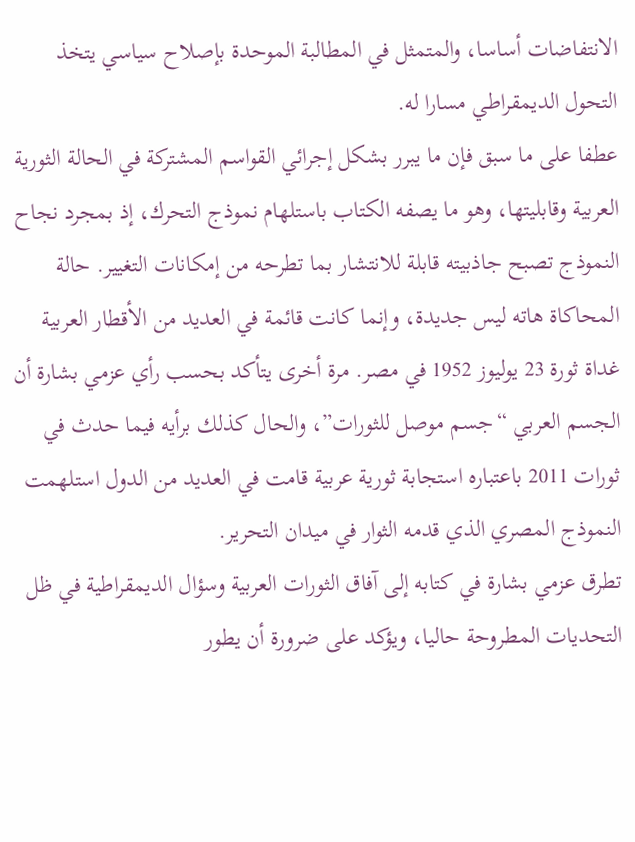الانتفاضات أساسا، والمتمثل في المطالبة الموحدة بإصلاح سياسي يتخذ التحول الديمقراطي مسارا له.
عطفا على ما سبق فإن ما يبرر بشكل إجرائي القواسم المشتركة في الحالة الثورية العربية وقابليتها، وهو ما يصفه الكتاب باستلهام نموذج التحرك، إذ بمجرد نجاح النموذج تصبح جاذبيته قابلة للانتشار بما تطرحه من إمكانات التغيير. حالة المحاكاة هاته ليس جديدة، وإنما كانت قائمة في العديد من الأقطار العربية غداة ثورة 23 يوليوز 1952 في مصر. مرة أخرى يتأكد بحسب رأي عزمي بشارة أن الجسم العربي “جسم موصل للثورات”، والحال كذلك برأيه فيما حدث في ثورات 2011 باعتباره استجابة ثورية عربية قامت في العديد من الدول استلهمت النموذج المصري الذي قدمه الثوار في ميدان التحرير.
تطرق عزمي بشارة في كتابه إلى آفاق الثورات العربية وسؤال الديمقراطية في ظل التحديات المطروحة حاليا، ويؤكد على ضرورة أن يطور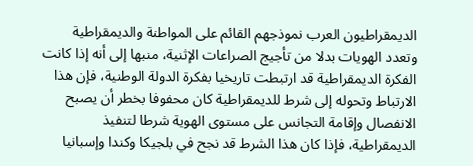الديمقراطيون العرب نموذجهم القائم على المواطنة والديمقراطية وتعدد الهويات بدلا من تأجيج الصراعات الإثنية، منبها إلى أنه إذا كانت الفكرة الديمقراطية قد ارتبطت تاريخيا بفكرة الدولة الوطنية، فإن هذا الارتباط وتحوله إلى شرط للديمقراطية كان محفوفا بخطر أن يصبح الانفصال وإقامة التجانس على مستوى الهوية شرطا لتنفيذ الديمقراطية، فإذا كان هذا الشرط قد نجح في بلجيكا وكندا وإسبانيا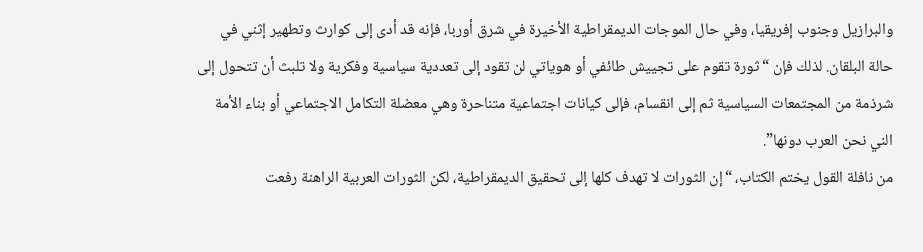والبرازيل وجنوب إفريقيا، وفي حال الموجات الديمقراطية الأخيرة في شرق أوربا، فإنه قد أدى إلى كوارث وتطهير إثني في حالة البلقان. لذلك فإن “ثورة تقوم على تجييش طائفي أو هوياتي لن تقود إلى تعددية سياسية وفكرية ولا تلبث أن تتحول إلى شرذمة من المجتمعات السياسية ثم إلى انقسام، فإلى كيانات اجتماعية متناحرة وهي معضلة التكامل الاجتماعي أو بناء الأمة الني نحن العرب دونها”.
من نافلة القول يختم الكتاب، “إن الثورات لا تهدف كلها إلى تحقيق الديمقراطية، لكن الثورات العربية الراهنة رفعت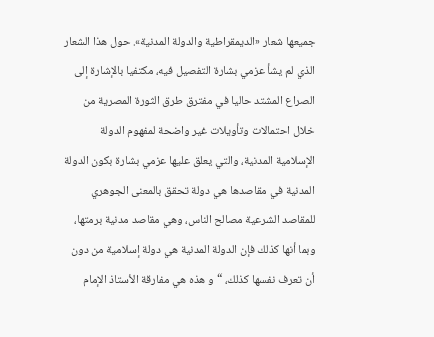جميعها شعار «الديمقراطية والدولة المدنية». حول هذا الشعار الذي لم يشأ عزمي بشارة التفصيل فيه، مكتفيا بالإشارة إلى الصراع المشتد حاليا في مفترق طرق الثورة المصرية من خلال احتمالات وتأويلات غير واضحة لمفهوم الدولة الإسلامية المدنية، والتي يعلق عليها عزمي بشارة بكون الدولة المدنية في مقاصدها هي دولة تحقق بالمعنى الجوهري للمقاصد الشرعية مصالح الناس، وهي مقاصد مدنية برمتها، وبما أنها كذلك فإن الدولة المدنية هي دولة إسلامية من دون أن تعرف نفسها كذلك، “و هذه هي مفارقة الأستاذ الإمام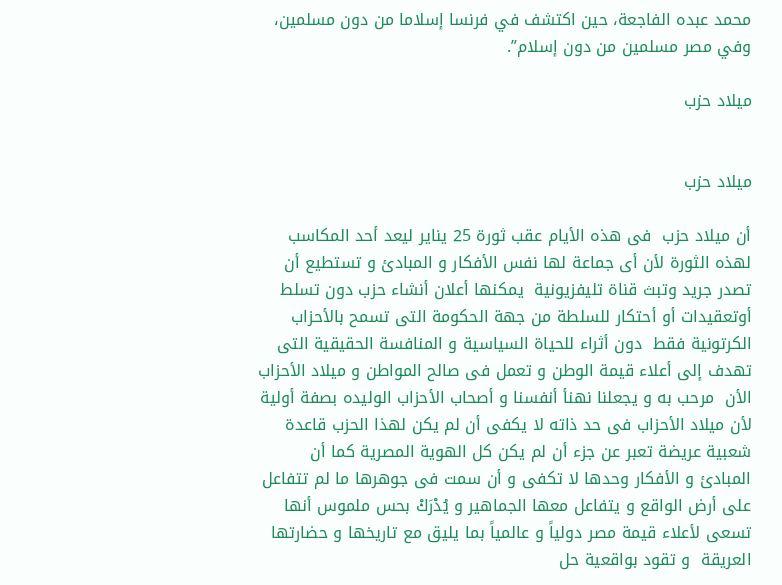محمد عبده الفاجعة، حين اكتشف في فرنسا إسلاما من دون مسلمين، وفي مصر مسلمين من دون إسلام”.

ميلاد حزب


ميلاد حزب

أن ميلاد حزب  فى هذه الأيام عقب ثورة 25 يناير ليعد أحد المكاسب لهذه الثورة لأن أى جماعة لها نفس الأفكار و المبادئ و تستطيع أن تصدر جريد وتبث قناة تليفزيونية  يمكنها أعلان أنشاء حزب دون تسلط أوتعقيدات أو أحتكار للسلطة من جهة الحكومة التى تسمح بالأحزاب الكرتونية فقط  دون أثراء للحياة السياسية و المنافسة الحقيقية التى تهدف إلى أعلاء قيمة الوطن و تعمل فى صالح المواطن و ميلاد الأحزاب الأن  مرحب به و يجعلنا نهنأ أنفسنا و أصحاب الأحزاب الوليده بصفة أولية لأن ميلاد الأحزاب فى حد ذاته لا يكفى أن لم يكن لهذا الحزب قاعدة شعبية عريضة تعبر عن جزء أن لم يكن كل الهوية المصرية كما أن المبادئ و الأفكار وحدها لا تكفى و أن سمت فى جوهرها ما لم تتفاعل على أرض الواقع و يتفاعل معها الجماهير و يُدْرَكْ بحس ملموس أنها تسعى لأعلاء قيمة مصر دولياً و عالمياً بما يليق مع تاريخها و حضارتها العريقة  و تقود بواقعية حل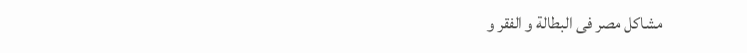مشاكل مصر فى البطالة و الفقر و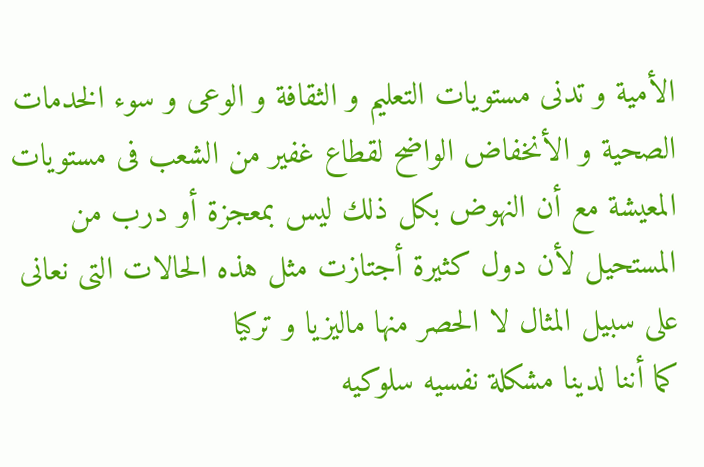الأمية و تدنى مستويات التعليم و الثقافة و الوعى و سوء الخدمات الصحية و الأنخفاض الواضح لقطاع غفير من الشعب فى مستويات المعيشة مع أن النهوض بكل ذلك ليس بمعجزة أو درب من المستحيل لأن دول كثيرة أجتازت مثل هذه الحالات التى نعانى على سبيل المثال لا الحصر منها ماليزيا و تركيا
كما أننا لدينا مشكلة نفسيه سلوكيه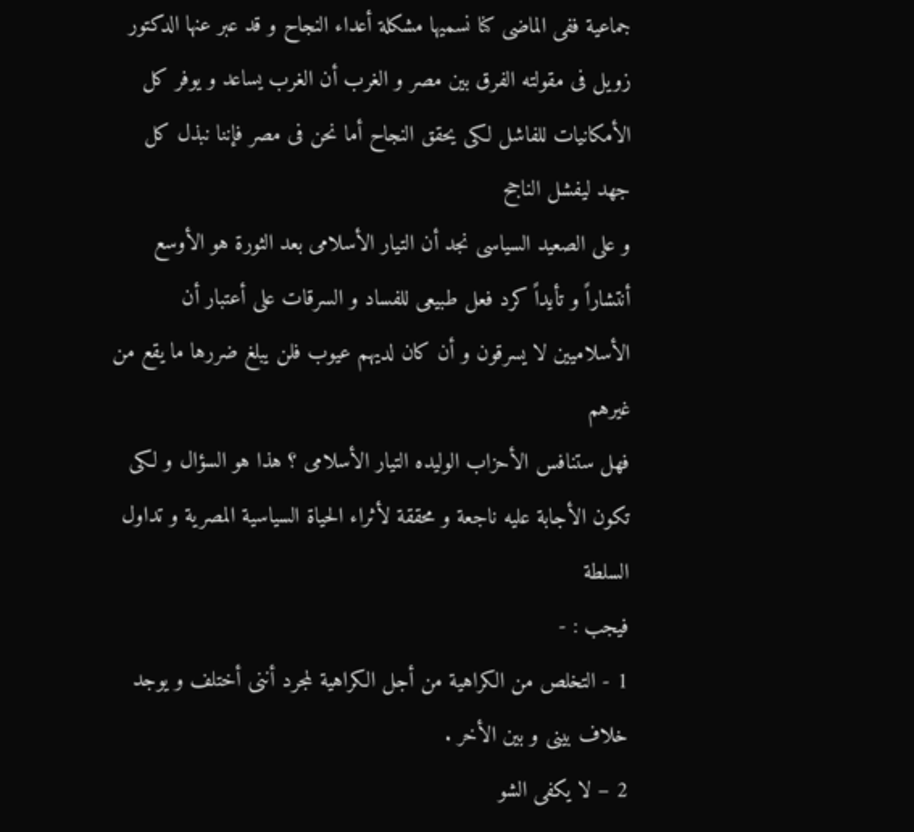جماعية ففى الماضى كنا نسميها مشكلة أعداء النجاح و قد عبر عنها الدكتور زويل فى مقولته الفرق بين مصر و الغرب أن الغرب يساعد و يوفر كل الأمكانيات للفاشل لكى يحقق النجاح أما نحن فى مصر فإننا نبذل كل جهد ليفشل الناجح
و على الصعيد السياسى نجد أن التيار الأسلامى بعد الثورة هو الأوسع أنتشاراً و تأيداً كرد فعل طبيعى للفساد و السرقات على أعتبار أن الأسلاميين لا يسرقون و أن كان لديهم عيوب فلن يبلغ ضررها ما يقع من غيرهم
فهل ستنافس الأحزاب الوليده التيار الأسلامى ؟ هذا هو السؤال و لكى تكون الأجابة عليه ناجعة و محققة لأثراء الحياة السياسية المصرية و تداول السلطة
فيجب : -
1 - التخلص من الكراهية من أجل الكراهية لمجرد أننى أختلف و يوجد خلاف بينى و بين الأخر .
2 – لا يكفى الشو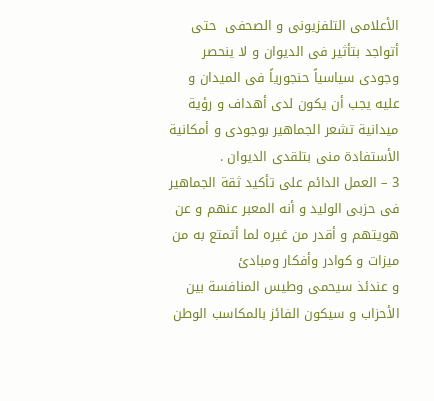الأعلامى التلفزيونى و الصحفى  حتى أتواجد بتأثير فى الديوان و لا ينحصر وجودى سياسياً حنجورياً فى الميدان و عليه يجب أن يكون لدى أهداف و رؤية ميدانية تشعر الجماهير بوجودى و أمكانية الأستفادة منى بتلقدى الديوان .
3 – العمل الدائم على تأكيد ثقة الجماهير فى حزبى الوليد و أنه المعبر عنهم و عن هويتهم و أقدر من غيره لما أتمتع به من ميزات و كوادر وأفكار ومبادئ
و عندئذ سيحمى وطيس المنافسة بين الأحزاب و سيكون الفائز بالمكاسب الوطن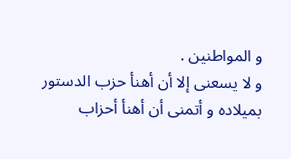و المواطنين .
و لا يسعنى إلا أن أهنأ حزب الدستور بميلاده و أتمنى أن أهنأ أحزاب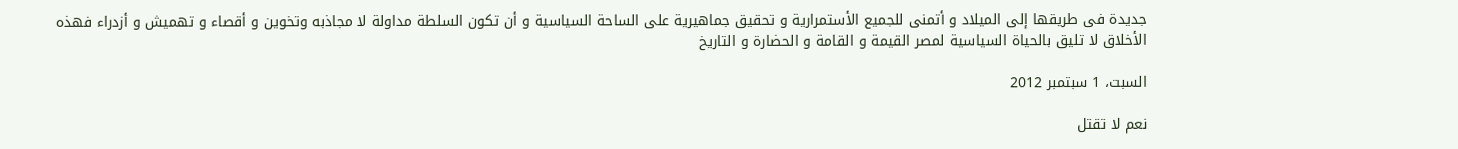جديدة فى طريقها إلى الميلاد و أتمنى للجميع الأستمرارية و تحقيق جماهيرية على الساحة السياسية و أن تكون السلطة مداولة لا مجاذبه وتخوين و أقصاء و تهميش و أزدراء فهذه الأخلاق لا تليق بالحياة السياسية لمصر القيمة و القامة و الحضارة و التاريخ

السبت، 1 سبتمبر 2012

نعم لا تقتل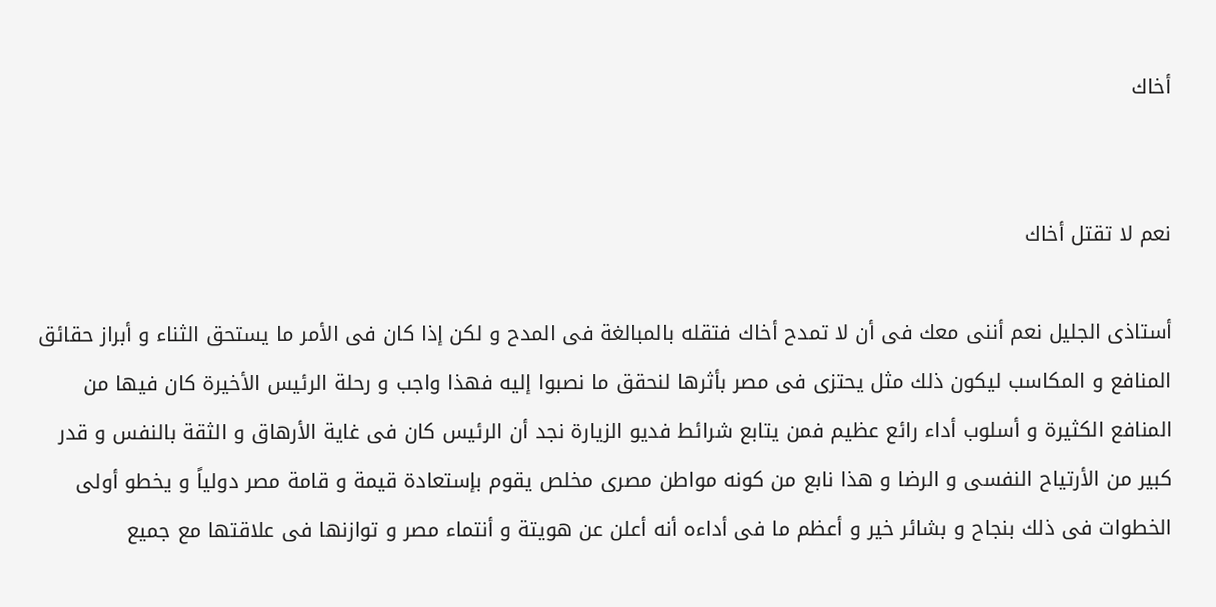أخاك


نعم لا تقتل أخاك

أستاذى الجليل نعم أننى معك فى أن لا تمدح أخاك فتقله بالمبالغة فى المدح و لكن إذا كان فى الأمر ما يستحق الثناء و أبراز حقائق المنافع و المكاسب ليكون ذلك مثل يحتزى فى مصر بأثرها لنحقق ما نصبوا إليه فهذا واجب و رحلة الرئيس الأخيرة كان فيها من المنافع الكثيرة و أسلوب أداء رائع عظيم فمن يتابع شرائط فديو الزيارة نجد أن الرئيس كان فى غاية الأرهاق و الثقة بالنفس و قدر كبير من الأرتياح النفسى و الرضا و هذا نابع من كونه مواطن مصرى مخلص يقوم بإستعادة قيمة و قامة مصر دولياً و يخطو أولى الخطوات فى ذلك بنجاح و بشائر خير و أعظم ما فى أداءه أنه أعلن عن هويتة و أنتماء مصر و توازنها فى علاقتها مع جميع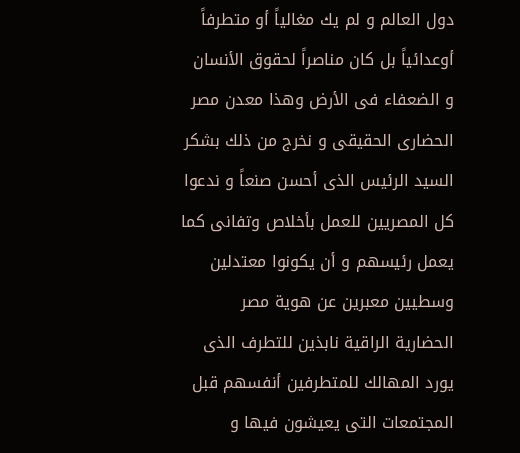دول العالم و لم يك مغالياً أو متطرفاً أوعدائياً بل كان مناصراً لحقوق الأنسان و الضعفاء فى الأرض وهذا معدن مصر الحضارى الحقيقى و نخرج من ذلك بشكر السيد الرئيس الذى أحسن صنعاً و ندعوا كل المصريين للعمل بأخلاص وتفانى كما يعمل رئيسهم و أن يكونوا معتدلين وسطيين معبرين عن هوية مصر الحضارية الراقية نابذين للتطرف الذى يورد المهالك للمتطرفين أنفسهم قبل المجتمعات التى يعيشون فيها و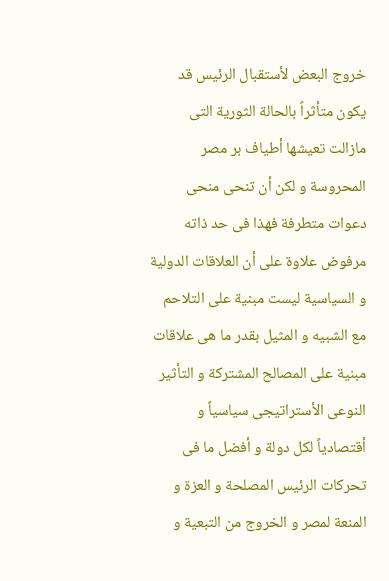خروج البعض لأستقبال الرئيس قد يكون متأثراً بالحالة الثورية التى مازالت تعيشها أطياف بر مصر المحروسة و لكن أن تنحى منحى دعوات متطرفة فهذا فى حد ذاته مرفوض علاوة على أن العلاقات الدولية و السياسية ليست مبنية على التلاحم مع الشبيه و المثيل بقدر ما هى علاقات مبنية على المصالح المشتركة و التأثير النوعى الأستراتيجى سياسياً و أقتصادياً لكل دولة و أفضل ما فى تحركات الرئيس المصلحة و العزة و المنعة لمصر و الخروج من التبعية و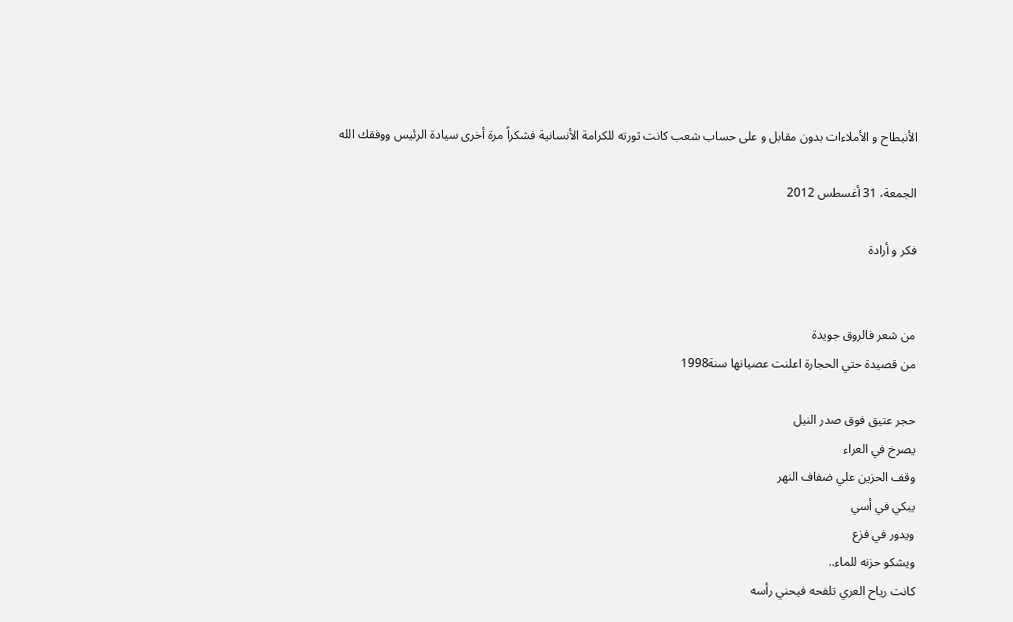الأنبطاح و الأملاءات بدون مقابل و على حساب شعب كانت ثورته للكرامة الأنسانية فشكراً مرة أخرى سيادة الرئيس ووفقك الله

الجمعة، 31 أغسطس 2012

فكر و أرادة


من شعر فالروق جويدة
من قصيدة حتي الحجارة اعلنت عصيانها سنة1998

حجر عتيق فوق صدر النيل
يصرخ في العراء
وقف الحزين علي ضفاف النهر
يبكي في أسي
ويدور في فزع
ويشكو حزنه للماء..
كانت رياح العري تلفحه فيحني رأسه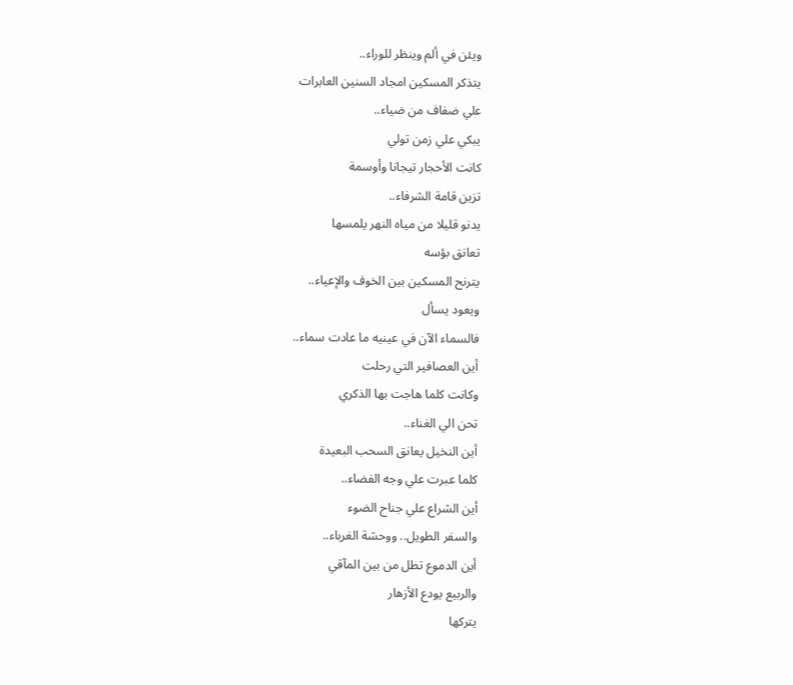ويئن في ألم وينظر للوراء..
يتذكر المسكين امجاد السنين العابرات
علي ضفاف من ضياء..
يبكي علي زمن تولي
كانت الأحجار تيجانا وأوسمة
تزين قامة الشرفاء..
يدنو قليلا من مياه النهر يلمسها
تعانق بؤسه
يترنح المسكين بين الخوف والإعياء..
ويعود يسأل
فالسماء الآن في عينيه ما عادت سماء..
أين العصافير التي رحلت
وكانت كلما هاجت بها الذكري
تحن الي الغناء..
أين النخيل يعانق السحب البعيدة
كلما عبرت علي وجه الفضاء..
أين الشراع علي جناح الضوء
والسفر الطويل.. ووحشة الغرباء..
أين الدموع تطل من بين المآقي
والربيع يودع الأزهار
يتركها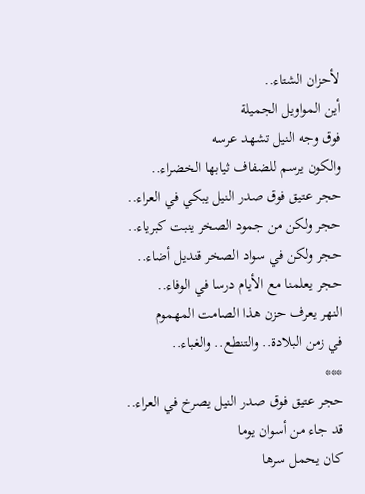لأحزان الشتاء..
أين المواويل الجميلة
فوق وجه النيل تشهد عرسه
والكون يرسم للضفاف ثيابها الخضراء..
حجر عتيق فوق صدر النيل يبكي في العراء..
حجر ولكن من جمود الصخر ينبت كبرياء..
حجر ولكن في سواد الصخر قنديل أضاء..
حجر يعلمنا مع الأيام درسا في الوفاء..
النهر يعرف حزن هذا الصامت المهموم
في زمن البلادة.. والتنطع.. والغباء..
***
حجر عتيق فوق صدر النيل يصرخ في العراء..
قد جاء من أسوان يوما
كان يحمل سرها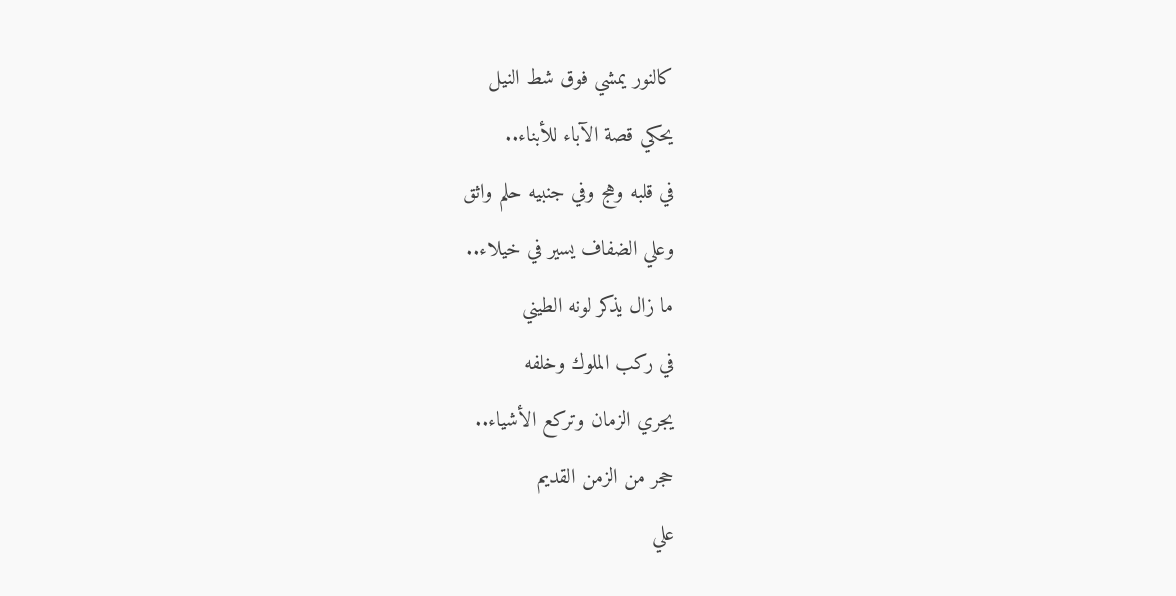كالنور يمشي فوق شط النيل
يحكي قصة الآباء للأبناء..
في قلبه وهج وفي جنبيه حلم واثق
وعلي الضفاف يسير في خيلاء..
ما زال يذكر لونه الطيني
في ركب الملوك وخلفه
يجري الزمان وتركع الأشياء..
حجر من الزمن القديم
علي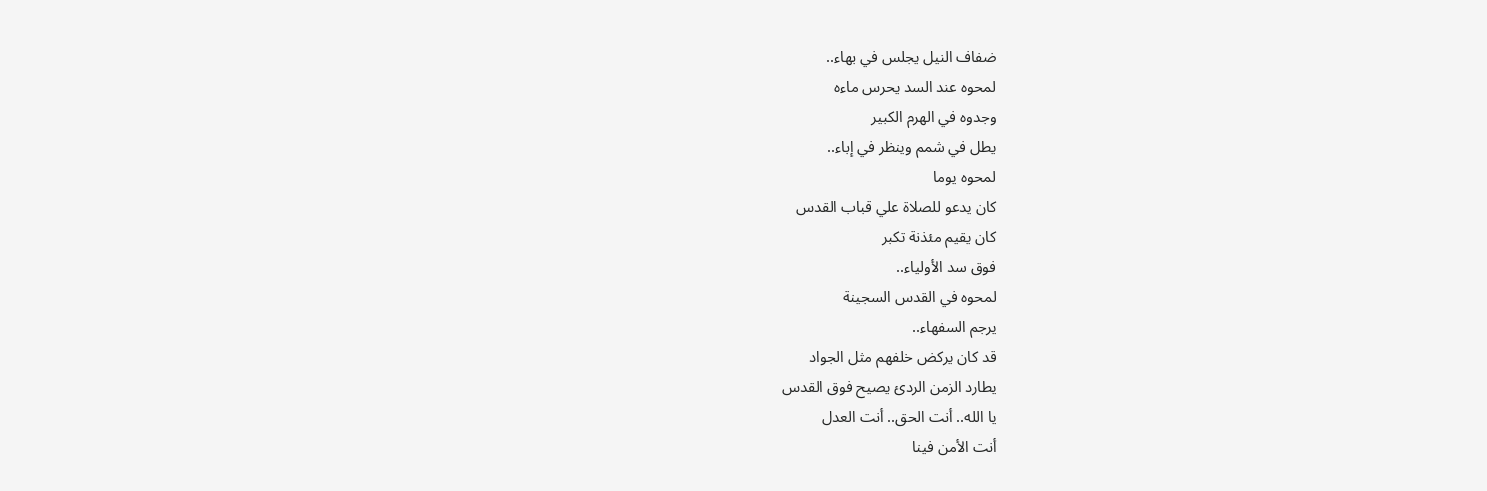ضفاف النيل يجلس في بهاء..
لمحوه عند السد يحرس ماءه
وجدوه في الهرم الكبير
يطل في شمم وينظر في إباء..
لمحوه يوما
كان يدعو للصلاة علي قباب القدس
كان يقيم مئذنة تكبر
فوق سد الأولياء..
لمحوه في القدس السجينة
يرجم السفهاء..
قد كان يركض خلفهم مثل الجواد
يطارد الزمن الردئ يصيح فوق القدس
يا الله.. أنت الحق.. أنت العدل
أنت الأمن فينا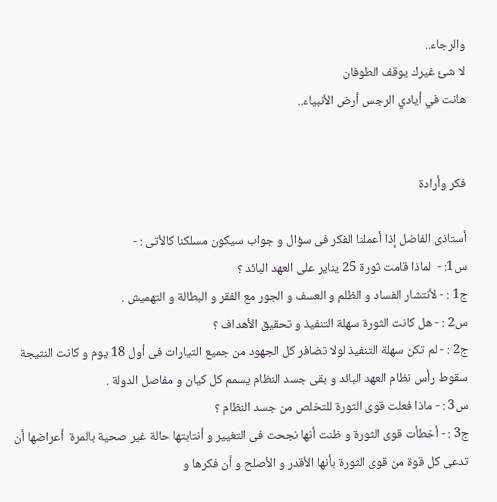والرجاء..
لا شئ غيرك يوقف الطوفان
هانت في أيادي الرجس أرض الأنبياء..


فكر وأرادة

أستاذى الفاضل إذا أعملنا الفكر فى سؤال و جواب سيكون مسلكنا كالأتى : -
س1: -  لماذا قامت ثورة 25 يناير على العهد البائد ؟
ج1 : - لأنتشار الفساد و الظلم و العسف و الجور مع الفقر و البطالة و التهميش .
س2 : - هل كانت الثورة سهلة التنفيذ و تحقيق الأهداف ؟
ج2 : - لم تكن سهلة التنفيذ لولا تضافر كل الجهود من جميع التيارات فى أول 18 يوم و كانت النتيجة سقوط رأس نظام العهد البائد و بقى جسد النظام يسمم كل كيان و مفاصل الدولة .
س3 : - ماذا فعلت قوى الثورة للتخلص من جسد النظام ؟
ج3 : - أخطأت قوى الثورة و ظنت أنها نجحت فى التغيير و أنتابتها حالة غير صحية بالمرة  أعراضها أن تدعى كل قوة من قوى الثورة بأنها الأقدر و الأصلح و أن فكرها و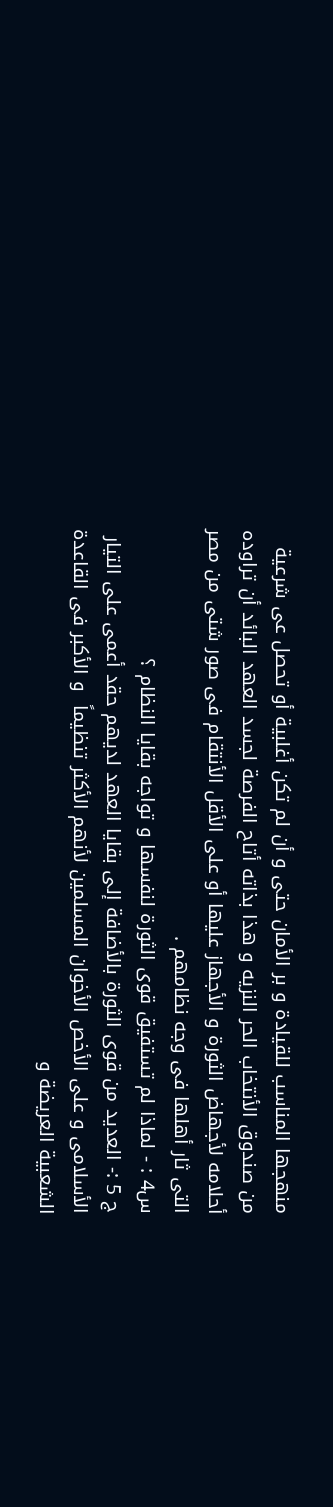منهجها المناسب للقيادة و بر الأمان حتى و أن لم تكن أغلبية أو تحصل عى شرعية من صندوق الأنتخاب الحر النزيه و هذا بذاته أتاح الفرصة لجسد العهد البائد أن تراوده أحلامه لأجهاض الثورة و الأجهاز عليها أو على الأقل الأنتقام فى صور شتى من مصر التى ثار أهلها فى وجه نظامهم .
س4 : - لماذا لم تستفيق قوى الثورة لنفسها و تواجه بقايا النظام ؟
ج 5 :- العديد من قوى الثورة بالأضافة إلى بقايا العهد لديهم حقد أعمى على التيار الأسلامى و على الأخص الأخوان المسلمين لأنهم الأكثر تنظيماً  و الأكبر فى القاعدة الشعبية العريضة و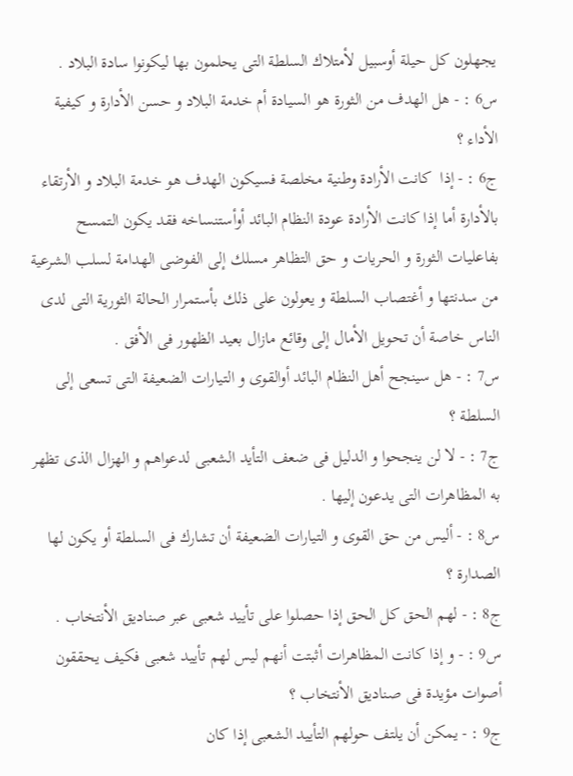يجهلون كل حيلة أوسبيل لأمتلاك السلطة التى يحلمون بها ليكونوا سادة البلاد .
س6 : - هل الهدف من الثورة هو السيادة أم خدمة البلاد و حسن الأدارة و كيفية الأداء ؟
ج6 : - إذا  كانت الأرادة وطنية مخلصة فسيكون الهدف هو خدمة البلاد و الأرتقاء بالأدارة أما إذا كانت الأرادة عودة النظام البائد أوأستنساخه فقد يكون التمسح بفاعليات الثورة و الحريات و حق التظاهر مسلك إلى الفوضى الهدامة لسلب الشرعية من سدنتها و أغتصاب السلطة و يعولون على ذلك بأستمرار الحالة الثورية التى لدى الناس خاصة أن تحويل الأمال إلى وقائع مازال بعيد الظهور فى الأفق .
س7 : - هل سينجح أهل النظام البائد أوالقوى و التيارات الضعيفة التى تسعى إلى السلطة ؟
ج7 : - لا لن ينجحوا و الدليل فى ضعف التأيد الشعبى لدعواهم و الهزال الذى تظهر به المظاهرات التى يدعون إليها .
س8 : - أليس من حق القوى و التيارات الضعيفة أن تشارك فى السلطة أو يكون لها الصدارة ؟
ج8 : - لهم الحق كل الحق إذا حصلوا على تأييد شعبى عبر صناديق الأنتخاب .
س9 : - و إذا كانت المظاهرات أثبتت أنهم ليس لهم تأييد شعبى فكيف يحققون أصوات مؤيدة فى صناديق الأنتخاب ؟
ج9 : - يمكن أن يلتف حولهم التأييد الشعبى إذا كان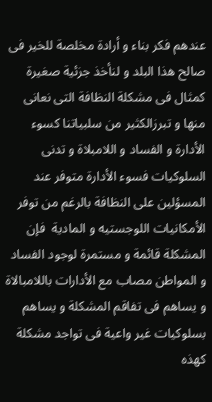عندهم فكر بناء و أرادة مخلصة للخير فى صالح هذا البلد و لنأخذ جزئية صغيرة كمثال فى مشكلة النظافة التى نعانى منها و تبرزالكثير من سلبياتنا كسوء الأدارة و الفساد و اللامبلاة و تدنى السلوكيات فسوء الأدارة متوفر عند المسؤلين على النظافة بالرغم من توفر الأمكانيات اللوجستيه و المادية  فإن المشكلة قائمة و مستمرة لوجود الفساد و المواطن مصاب مع الأدارات باللامبالاة و يساهم فى تفاقم المشكلة و يساهم بسلوكيات غير واعية فى تواجد مشكلة كهذه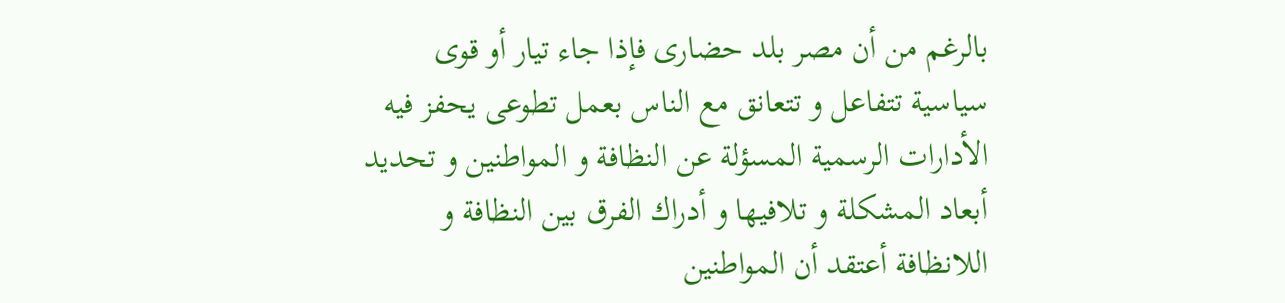بالرغم من أن مصر بلد حضارى فإذا جاء تيار أو قوى سياسية تتفاعل و تتعانق مع الناس بعمل تطوعى يحفز فيه الأدارات الرسمية المسؤلة عن النظافة و المواطنين و تحديد أبعاد المشكلة و تلافيها و أدراك الفرق بين النظافة و اللانظافة أعتقد أن المواطنين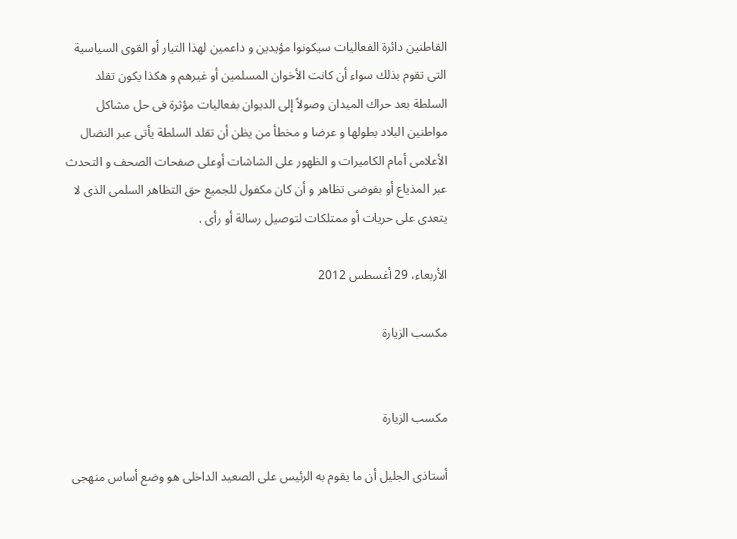القاطنين دائرة الفعاليات سيكونوا مؤيدين و داعمين لهذا التيار أو القوى السياسية التى تقوم بذلك سواء أن كانت الأخوان المسلمين أو غيرهم و هكذا يكون تقلد السلطة بعد حراك الميدان وصولاً إلى الديوان بفعاليات مؤثرة فى حل مشاكل مواطنين البلاد بطولها و عرضا و مخطأ من يظن أن تقلد السلطة يأتى عبر النضال الأعلامى أمام الكاميرات و الظهور على الشاشات أوعلى صفحات الصحف و التحدث عبر المذياع أو بفوضى تظاهر و أن كان مكفول للجميع حق التظاهر السلمى الذى لا يتعدى على حريات أو ممتلكات لتوصيل رسالة أو رأى .

الأربعاء، 29 أغسطس 2012

مكسب الزيارة


مكسب الزيارة

أستاذى الجليل أن ما يقوم به الرئيس على الصعيد الداخلى هو وضع أساس منهجى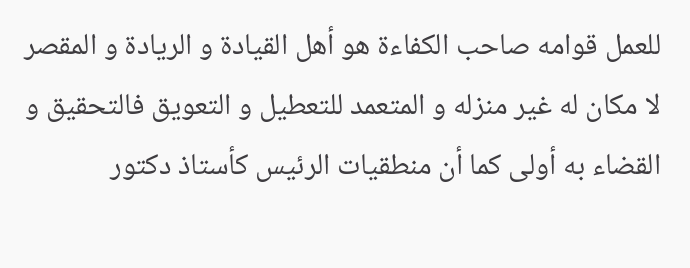للعمل قوامه صاحب الكفاءة هو أهل القيادة و الريادة و المقصر لا مكان له غير منزله و المتعمد للتعطيل و التعويق فالتحقيق و القضاء به أولى كما أن منطقيات الرئيس كأستاذ دكتور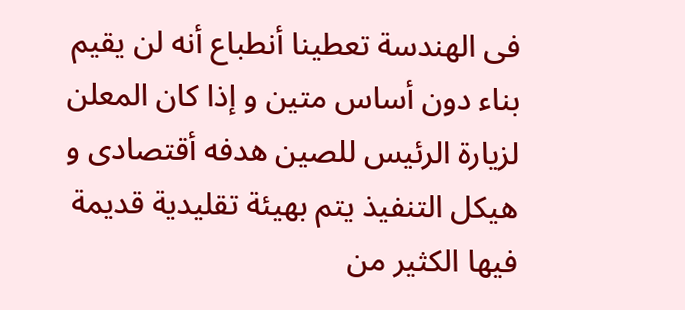فى الهندسة تعطينا أنطباع أنه لن يقيم بناء دون أساس متين و إذا كان المعلن لزيارة الرئيس للصين هدفه أقتصادى و هيكل التنفيذ يتم بهيئة تقليدية قديمة فيها الكثير من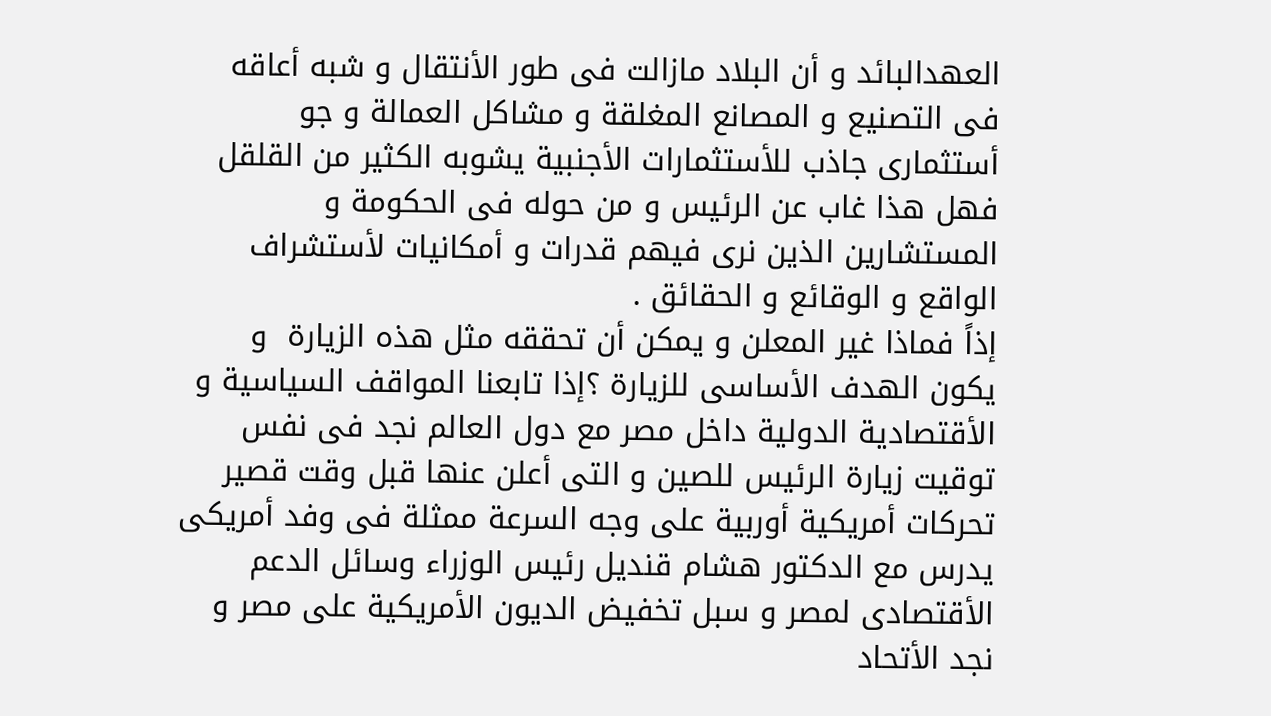العهدالبائد و أن البلاد مازالت فى طور الأنتقال و شبه أعاقه فى التصنيع و المصانع المغلقة و مشاكل العمالة و جو أستثمارى جاذب للأستثمارات الأجنبية يشوبه الكثير من القلقل فهل هذا غاب عن الرئيس و من حوله فى الحكومة و المستشارين الذين نرى فيهم قدرات و أمكانيات لأستشراف الواقع و الوقائع و الحقائق .
إذاً فماذا غير المعلن و يمكن أن تحققه مثل هذه الزيارة  و يكون الهدف الأساسى للزيارة ؟إذا تابعنا المواقف السياسية و الأقتصادية الدولية داخل مصر مع دول العالم نجد فى نفس توقيت زيارة الرئيس للصين و التى أعلن عنها قبل وقت قصير تحركات أمريكية أوربية على وجه السرعة ممثلة فى وفد أمريكى يدرس مع الدكتور هشام قنديل رئيس الوزراء وسائل الدعم الأقتصادى لمصر و سبل تخفيض الديون الأمريكية على مصر و نجد الأتحاد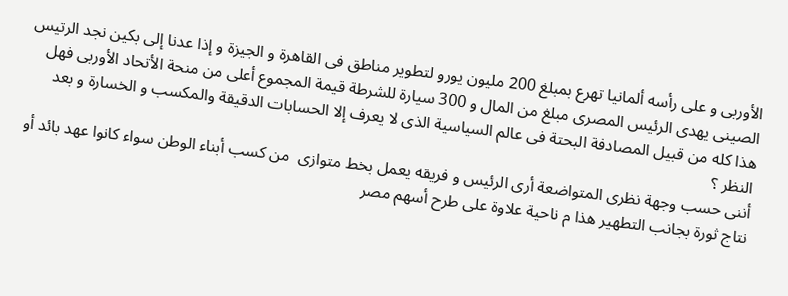الأوربى و على رأسه ألمانيا تهرع بمبلغ 200 مليون يورو لتطوير مناطق فى القاهرة و الجيزة و إذا عدنا إلى بكين نجد الرتيس الصينى يهدى الرئيس المصرى مبلغ من المال و 300 سيارة للشرطة قيمة المجموع أعلى من منحة الأتحاد الأوربى فهل هذا كله من قبيل المصادفة البحتة فى عالم السياسية الذى لا يعرف إلا الحسابات الدقيقة والمكسب و الخسارة و بعد النظر ؟
أننى حسب وجهة نظرى المتواضعة أرى الرئيس و فريقه يعمل بخط متوازى  من كسب أبناء الوطن سواء كانوا عهد بائد أو نتاج ثورة بجانب التطهير هذا م ناحية علاوة على طرح أسهم مصر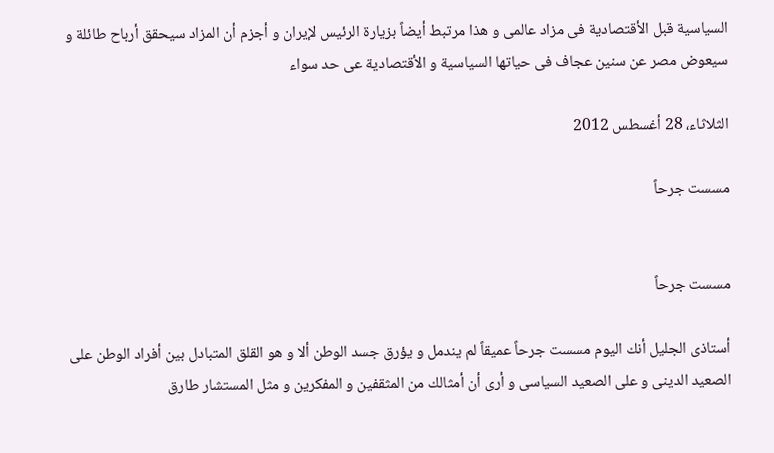السياسية قبل الأقتصادية فى مزاد عالمى و هذا مرتبط أيضاً بزيارة الرئيس لإيران و أجزم أن المزاد سيحقق أرباح طائلة و سيعوض مصر عن سنين عجاف فى حياتها السياسية و الأقتصادية عى حد سواء

الثلاثاء، 28 أغسطس 2012

مسست جرحاً


مسست جرحاً

أستاذى الجليل أنك اليوم مسست جرحاً عميقاً لم يندمل و يؤرق جسد الوطن ألا و هو القلق المتبادل بين أفراد الوطن على الصعيد الدينى و على الصعيد السياسى و أرى أن أمثالك من المثقفين و المفكرين و مثل المستشار طارق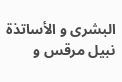البشرى و الأساتذة نبيل مرقس و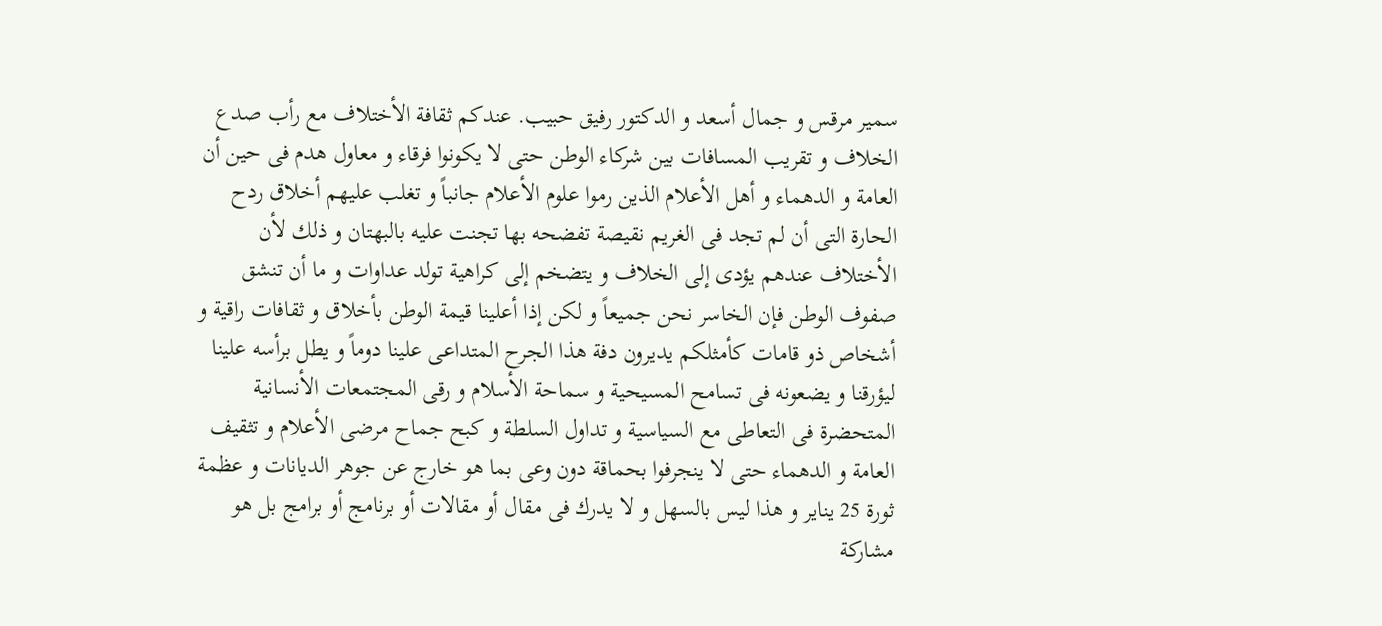سمير مرقس و جمال أسعد و الدكتور رفيق حبيب. عندكم ثقافة الأختلاف مع رأب صدع الخلاف و تقريب المسافات بين شركاء الوطن حتى لا يكونوا فرقاء و معاول هدم فى حين أن العامة و الدهماء و أهل الأعلام الذين رموا علوم الأعلام جانباً و تغلب عليهم أخلاق ردح الحارة التى أن لم تجد فى الغريم نقيصة تفضحه بها تجنت عليه بالبهتان و ذلك لأن الأختلاف عندهم يؤدى إلى الخلاف و يتضخم إلى كراهية تولد عداوات و ما أن تنشق صفوف الوطن فإن الخاسر نحن جميعاً و لكن إذا أعلينا قيمة الوطن بأخلاق و ثقافات راقية و أشخاص ذو قامات كأمثلكم يديرون دفة هذا الجرح المتداعى علينا دوماً و يطل برأسه علينا ليؤرقنا و يضعونه فى تسامح المسيحية و سماحة الأسلام و رقى المجتمعات الأنسانية المتحضرة فى التعاطى مع السياسية و تداول السلطة و كبح جماح مرضى الأعلام و تثقيف العامة و الدهماء حتى لا ينجرفوا بحماقة دون وعى بما هو خارج عن جوهر الديانات و عظمة ثورة 25 يناير و هذا ليس بالسهل و لا يدرك فى مقال أو مقالات أو برنامج أو برامج بل هو مشاركة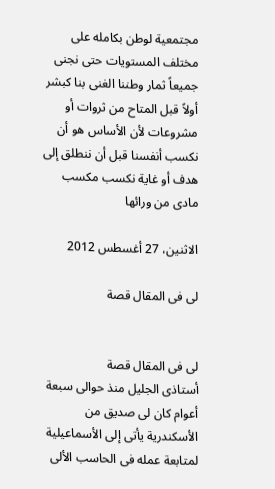مجتمعية لوطن بكامله على مختلف المستويات حتى نجنى جميعاً ثمار وطننا الغنى بنا كبشر أولاً قبل المتاح من ثروات أو مشروعات لأن الأساس هو أن نكسب أنفسنا قبل أن ننطلق إلى هدف أو غاية نكسب مكسب مادى من ورائها

الاثنين، 27 أغسطس 2012

لى فى المقال قصة


لى فى المقال قصة
أستاذى الجليل منذ حوالى سبعة أعوام كان لى صديق من الأسكندرية يأتى إلى الأسماعيلية لمتابعة عمله فى الحاسب الألى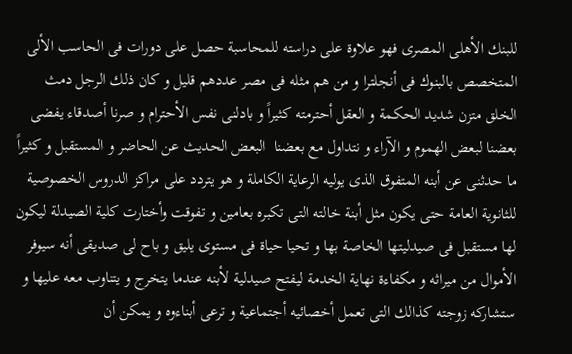للبنك الأهلى المصرى فهو علاوة على دراسته للمحاسبة حصل على دورات فى الحاسب الألى المتخصص بالبنوك فى أنجلترا و من هم مثله فى مصر عددهم قليل و كان ذلك الرجل دمث الخلق متزن شديد الحكمة و العقل أحترمته كثيراً و بادلنى نفس الأحترام و صرنا أصدقاء يفضى بعضنا لبعض الهموم و الآراء و نتداول مع بعضنا  البعض الحديث عن الحاضر و المستقبل و كثيراً ما حدثنى عن أبنه المتفوق الذى يوليه الرعاية الكاملة و هو يتردد على مراكز الدروس الخصوصية للثانوية العامة حتى يكون مثل أبنة خالته التى تكبره بعامين و تفوقت وأختارت كلية الصيدلة ليكون لها مستقبل فى صيدليتها الخاصة بها و تحيا حياة فى مستوى يليق و باح لى صديقى أنه سيوفر الأموال من ميراثه و مكفاءة نهاية الخدمة ليفتح صيدلية لأبنه عندما يتخرج و يتناوب معه عليها و ستشاركه زوجته كذالك التى تعمل أخصائيه أجتماعية و ترعى أبناءوه و يمكن أن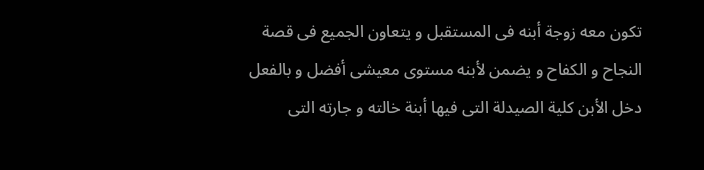تكون معه زوجة أبنه فى المستقبل و يتعاون الجميع فى قصة النجاح و الكفاح و يضمن لأبنه مستوى معيشى أفضل و بالفعل دخل الأبن كلية الصيدلة التى فيها أبنة خالته و جارته التى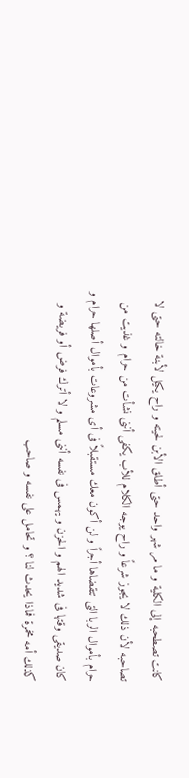كانت تصطحبه إلى الكلية و ما مر شهر واحد حتى أطلق الأبن لحيته و راح يكيل لأبنة خالته حتى لا تصاحبه لأن ذلك لا يجوز شرعاً و راح يوجه الكلام للأب يكفى أننى نشأت من حرام و غذيت من حرام بأموال الربا التى تتقضاها أجراً و لن أكون معك مستقبلاً فى أى مشروعات بأموال أصلها حرام و كان صديقى وقتها فى شديد الهم و الحزن و يهمس فى نفسه أننى مسلم و لا أترك فرض أو فريضة و كذلك أمه مخمرة فماذا يحدث لنا ؟ و تحامل على نفسه و صاحب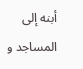أبنه إلى المساجد و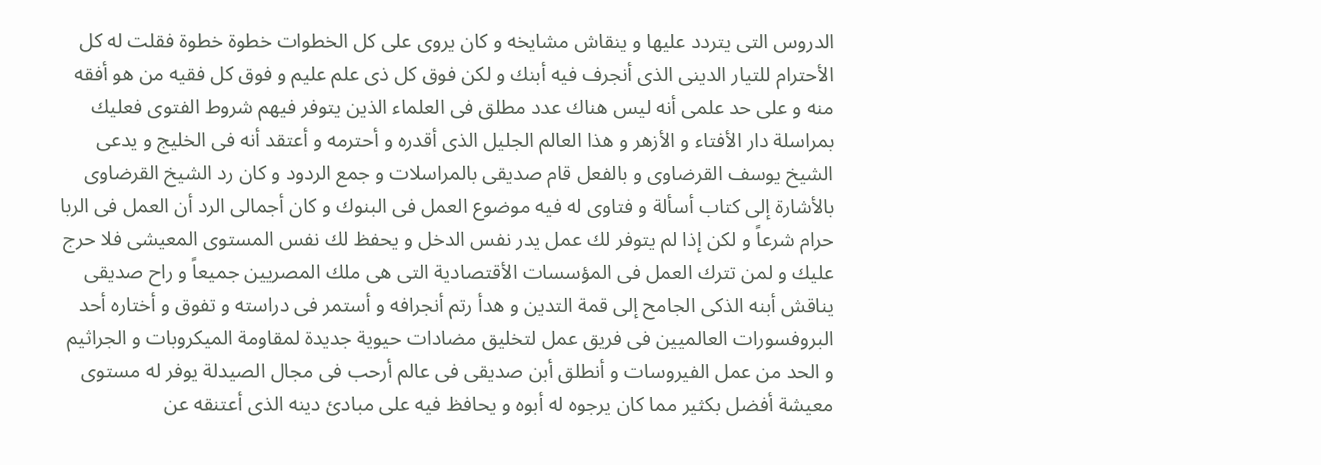الدروس التى يتردد عليها و ينقاش مشايخه و كان يروى على كل الخطوات خطوة خطوة فقلت له كل الأحترام للتيار الدينى الذى أنجرف فيه أبنك و لكن فوق كل ذى علم عليم و فوق كل فقيه من هو أفقه منه و على حد علمى أنه ليس هناك عدد مطلق فى العلماء الذين يتوفر فيهم شروط الفتوى فعليك بمراسلة دار الأفتاء و الأزهر و هذا العالم الجليل الذى أقدره و أحترمه و أعتقد أنه فى الخليج و يدعى الشيخ يوسف القرضاوى و بالفعل قام صديقى بالمراسلات و جمع الردود و كان رد الشيخ القرضاوى بالأشارة إلى كتاب أسألة و فتاوى له فيه موضوع العمل فى البنوك و كان أجمالى الرد أن العمل فى الربا حرام شرعاً و لكن إذا لم يتوفر لك عمل يدر نفس الدخل و يحفظ لك نفس المستوى المعيشى فلا حرج عليك و لمن تترك العمل فى المؤسسات الأقتصادية التى هى ملك المصريين جميعاً و راح صديقى يناقش أبنه الذكى الجامح إلى قمة التدين و هدأ رتم أنجرافه و أستمر فى دراسته و تفوق و أختاره أحد البروفسورات العالميين فى فريق عمل لتخليق مضادات حيوية جديدة لمقاومة الميكروبات و الجراثيم و الحد من عمل الفيروسات و أنطلق أبن صديقى فى عالم أرحب فى مجال الصيدلة يوفر له مستوى معيشة أفضل بكثير مما كان يرجوه له أبوه و يحافظ فيه على مبادئ دينه الذى أعتنقه عن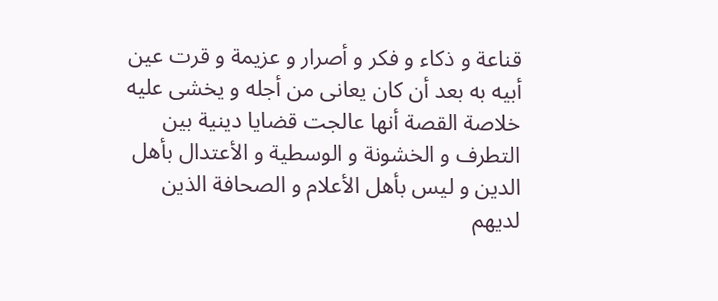قناعة و ذكاء و فكر و أصرار و عزيمة و قرت عين أبيه به بعد أن كان يعانى من أجله و يخشى عليه خلاصة القصة أنها عالجت قضايا دينية بين التطرف و الخشونة و الوسطية و الأعتدال بأهل الدين و ليس بأهل الأعلام و الصحافة الذين لديهم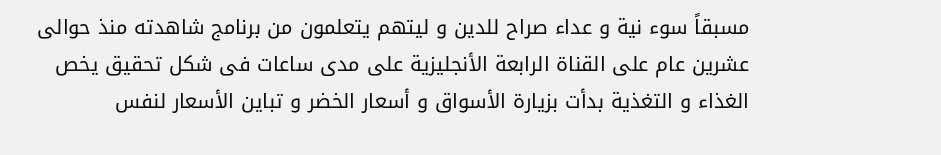مسبقاً سوء نية و عداء صراح للدين و ليتهم يتعلمون من برنامج شاهدته منذ حوالى عشرين عام على القناة الرابعة الأنجليزية على مدى ساعات فى شكل تحقيق يخص الغذاء و التغذية بدأت بزيارة الأسواق و أسعار الخضر و تباين الأسعار لنفس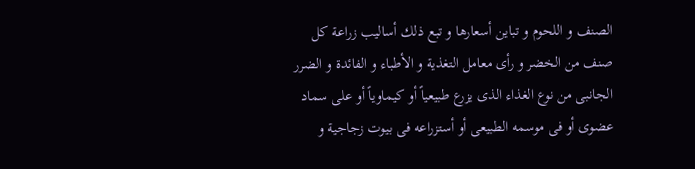الصنف و اللحوم و تباين أسعارها و تبع ذلك أساليب زراعة كل صنف من الخضر و رأى معامل التغذية و الأطباء و الفائدة و الضرر الجانبى من نوع الغذاء الذى يزرع طبيعياً أو كيماوياً أو على سماد عضوى أو فى موسمه الطبيعى أو أستزراعه فى بيوت زجاجية و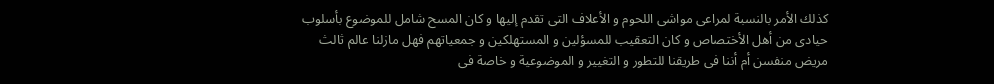كذلك الأمر بالنسبة لمراعى مواشى اللحوم و الأعلاف التى تقدم إليها و كان المسح شامل للموضوع بأسلوب حيادى من أهل الأختصاص و كان التعقيب للمسؤلين و المستهلكين و جمعياتهم فهل مازلنا عالم ثالث مريض منفسن أم أننا فى طريقنا للتطور و التغيير و الموضوعية و خاصة فى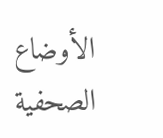الأوضاع الصحفية